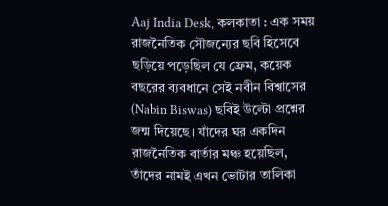Aaj India Desk, কলকাতা : এক সময় রাজনৈতিক সৌজন্যের ছবি হিসেবে ছড়িয়ে পড়েছিল যে ফ্রেম, কয়েক বছরের ব্যবধানে সেই নবীন বিশ্বাসের (Nabin Biswas) ছবিই উল্টো প্রশ্নের জন্ম দিয়েছে। যাঁদের ঘর একদিন রাজনৈতিক বার্তার মঞ্চ হয়েছিল, তাঁদের নামই এখন ভোটার তালিকা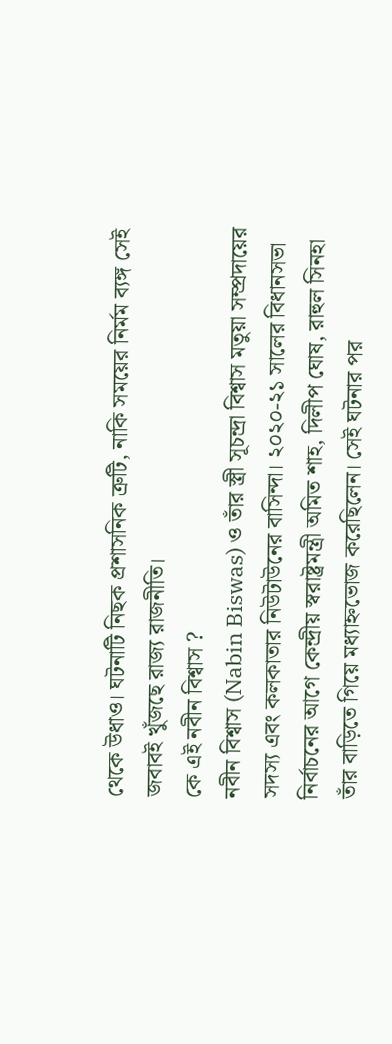থেকে উধাও। ঘটনাটি নিছক প্রশাসনিক ত্রুটি, নাকি সময়ের নির্মম ব্যঙ্গ সেই জবাবই খুঁজছে রাজ্য রাজনীতি।
কে এই নবীন বিশ্বাস ?
নবীন বিশ্বাস (Nabin Biswas) ও তাঁর স্ত্রী সূচন্দ্রা বিশ্বাস মতুয়া সম্প্রদায়ের সদস্য এবং কলকাতার নিউটাউনের বাসিন্দা। ২০২০-২১ সালের বিধানসভা নির্বাচনের আগে কেন্দ্রীয় স্বরাষ্ট্রমন্ত্রী অমিত শাহ, দিলীপ ঘোষ, রাহুল সিনহা তাঁর বাড়িতে গিয়ে মধ্যাহ্নভোজ করেছিলেন। সেই ঘটনার পর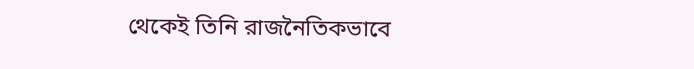থেকেই তিনি রাজনৈতিকভাবে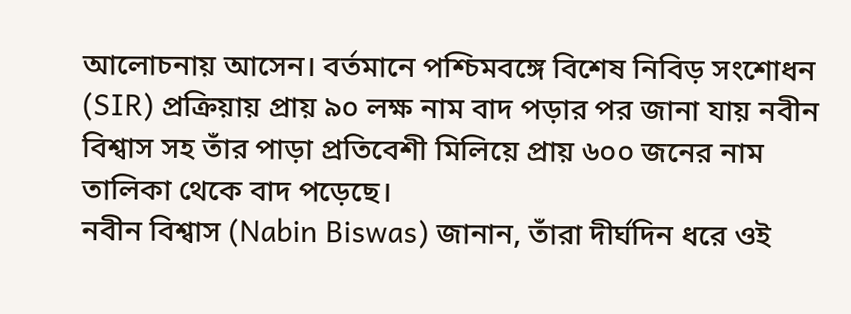আলোচনায় আসেন। বর্তমানে পশ্চিমবঙ্গে বিশেষ নিবিড় সংশোধন (SIR) প্রক্রিয়ায় প্রায় ৯০ লক্ষ নাম বাদ পড়ার পর জানা যায় নবীন বিশ্বাস সহ তাঁর পাড়া প্রতিবেশী মিলিয়ে প্রায় ৬০০ জনের নাম তালিকা থেকে বাদ পড়েছে।
নবীন বিশ্বাস (Nabin Biswas) জানান, তাঁরা দীর্ঘদিন ধরে ওই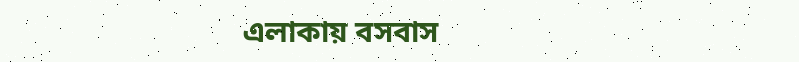এলাকায় বসবাস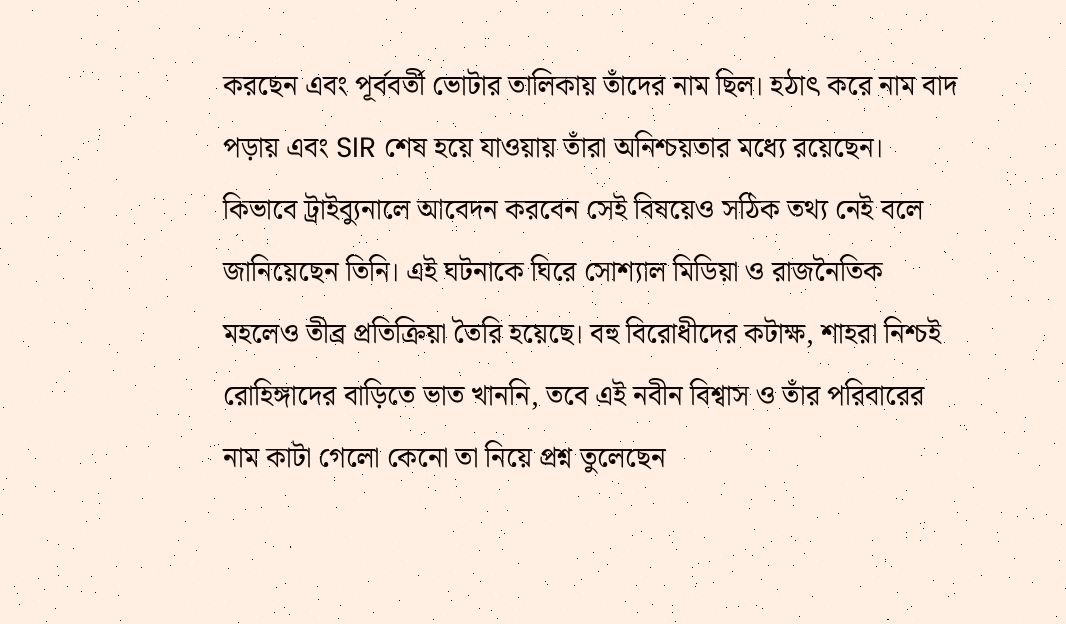করছেন এবং পূর্ববর্তী ভোটার তালিকায় তাঁদের নাম ছিল। হঠাৎ করে নাম বাদ পড়ায় এবং SIR শেষ হয়ে যাওয়ায় তাঁরা অনিশ্চয়তার মধ্যে রয়েছেন। কিভাবে ট্রাইব্যুনালে আবেদন করবেন সেই বিষয়েও সঠিক তথ্য নেই বলে জানিয়েছেন তিনি। এই ঘটনাকে ঘিরে সোশ্যাল মিডিয়া ও রাজনৈতিক মহলেও তীব্র প্রতিক্রিয়া তৈরি হয়েছে। বহু বিরোধীদের কটাক্ষ, শাহরা নিশ্চই রোহিঙ্গাদের বাড়িতে ভাত খাননি, তবে এই নবীন বিশ্বাস ও তাঁর পরিবারের নাম কাটা গেলো কেনো তা নিয়ে প্রশ্ন তুলেছেন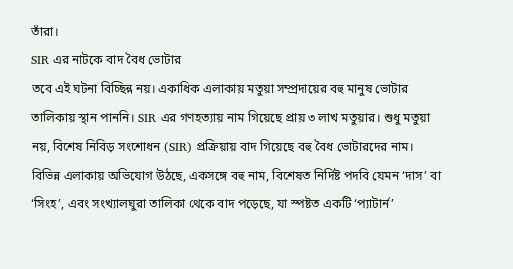তাঁরা।
SIR এর নাটকে বাদ বৈধ ভোটার
তবে এই ঘটনা বিচ্ছিন্ন নয়। একাধিক এলাকায় মতুয়া সম্প্রদায়ের বহু মানুষ ভোটার তালিকায় স্থান পাননি। SIR এর গণহত্যায় নাম গিয়েছে প্রায় ৩ লাখ মতুয়ার। শুধু মতুয়া নয়, বিশেষ নিবিড় সংশোধন (SIR) প্রক্রিয়ায় বাদ গিয়েছে বহু বৈধ ভোটারদের নাম। বিভিন্ন এলাকায় অভিযোগ উঠছে, একসঙ্গে বহু নাম, বিশেষত নির্দিষ্ট পদবি যেমন ‘দাস’ বা ‘সিংহ’, এবং সংখ্যালঘুরা তালিকা থেকে বাদ পড়েছে, যা স্পষ্টত একটি ‘প্যাটার্ন’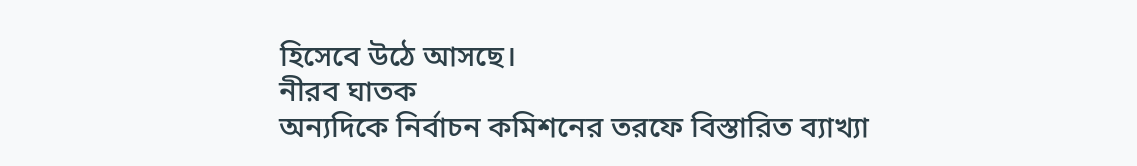হিসেবে উঠে আসছে।
নীরব ঘাতক
অন্যদিকে নির্বাচন কমিশনের তরফে বিস্তারিত ব্যাখ্যা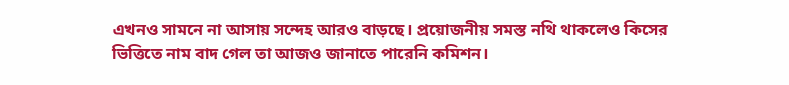এখনও সামনে না আসায় সন্দেহ আরও বাড়ছে। প্রয়োজনীয় সমস্ত নথি থাকলেও কিসের ভিত্তিতে নাম বাদ গেল তা আজও জানাতে পারেনি কমিশন।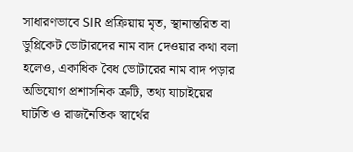সাধারণভাবে SIR প্রক্রিয়ায় মৃত, স্থানান্তরিত বা ডুপ্লিকেট ভোটারদের নাম বাদ দেওয়ার কথা বলা হলেও, একাধিক বৈধ ভোটারের নাম বাদ পড়ার অভিযোগ প্রশাসনিক ত্রুটি, তথ্য যাচাইয়ের ঘাটতি ও রাজনৈতিক স্বার্থের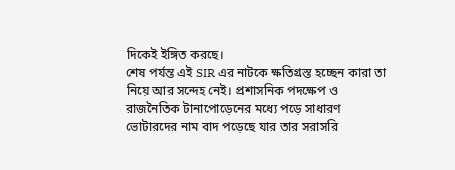দিকেই ইঙ্গিত করছে।
শেষ পর্যন্ত এই SIR এর নাটকে ক্ষতিগ্রস্ত হচ্ছেন কারা তা নিয়ে আর সন্দেহ নেই। প্রশাসনিক পদক্ষেপ ও রাজনৈতিক টানাপোড়েনের মধ্যে পড়ে সাধারণ ভোটারদের নাম বাদ পড়েছে যার তার সরাসরি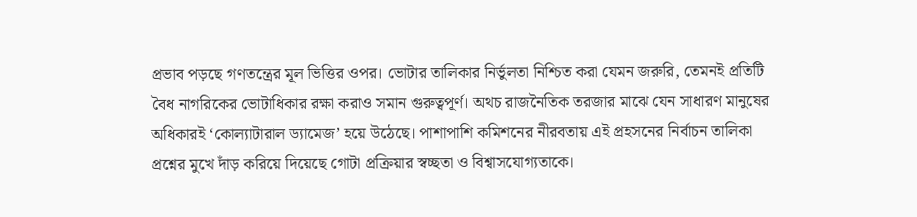প্রভাব পড়ছে গণতন্ত্রের মূল ভিত্তির ওপর। ভোটার তালিকার নির্ভুলতা নিশ্চিত করা যেমন জরুরি, তেমনই প্রতিটি বৈধ নাগরিকের ভোটাধিকার রক্ষা করাও সমান গুরুত্বপূর্ণ। অথচ রাজনৈতিক তরজার মাঝে যেন সাধারণ মানুষের অধিকারই ‘কোল্যাটারাল ড্যামেজ’ হয়ে উঠেছে। পাশাপাশি কমিশনের নীরবতায় এই প্রহসনের নির্বাচন তালিকা প্রশ্নের মুখে দাঁড় করিয়ে দিয়েছে গোটা প্রক্রিয়ার স্বচ্ছতা ও বিশ্বাসযোগ্যতাকে।